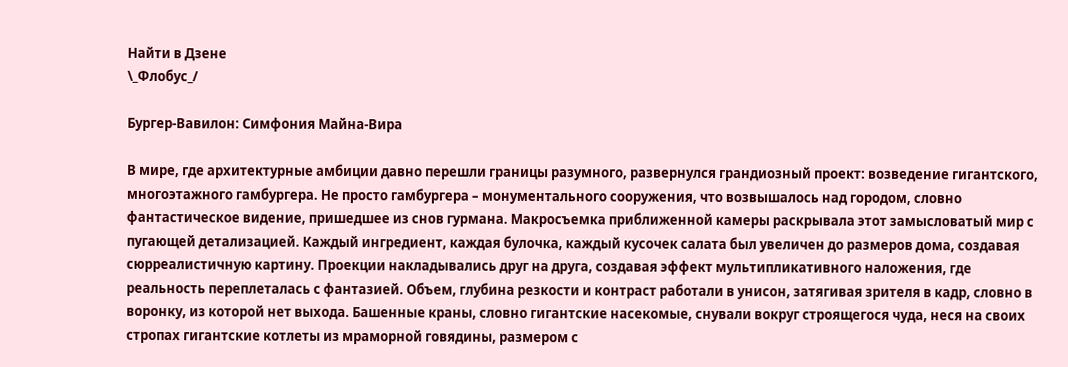Найти в Дзене
\_Флобус_/

Бургер-Вавилон: Симфония Майна-Вира

В мире, где архитектурные амбиции давно перешли границы разумного, развернулся грандиозный проект: возведение гигантского, многоэтажного гамбургера. Не просто гамбургера – монументального сооружения, что возвышалось над городом, словно фантастическое видение, пришедшее из снов гурмана. Макросъемка приближенной камеры раскрывала этот замысловатый мир с пугающей детализацией. Каждый ингредиент, каждая булочка, каждый кусочек салата был увеличен до размеров дома, создавая сюрреалистичную картину. Проекции накладывались друг на друга, создавая эффект мультипликативного наложения, где реальность переплеталась с фантазией. Объем, глубина резкости и контраст работали в унисон, затягивая зрителя в кадр, словно в воронку, из которой нет выхода. Башенные краны, словно гигантские насекомые, снували вокруг строящегося чуда, неся на своих стропах гигантские котлеты из мраморной говядины, размером с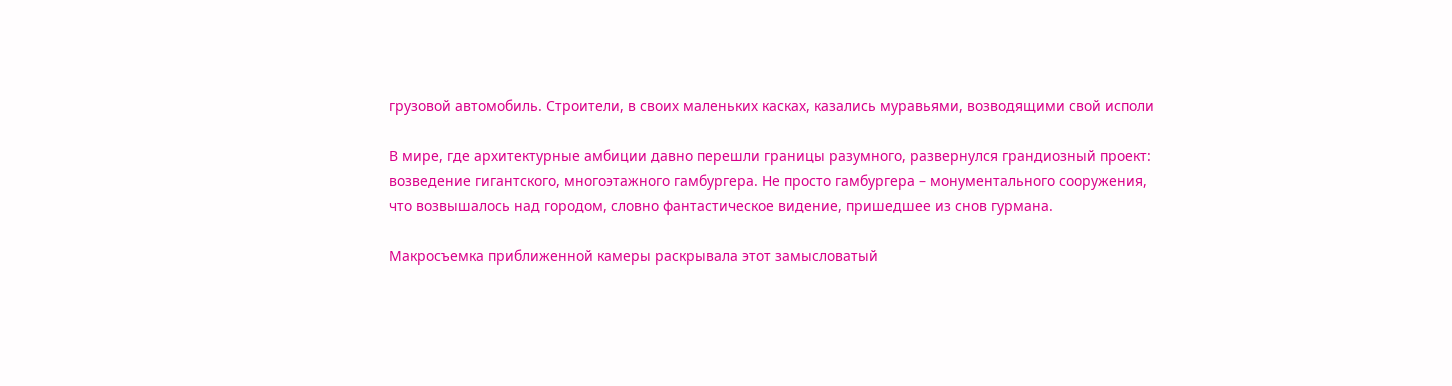грузовой автомобиль. Строители, в своих маленьких касках, казались муравьями, возводящими свой исполи

В мире, где архитектурные амбиции давно перешли границы разумного, развернулся грандиозный проект: возведение гигантского, многоэтажного гамбургера. Не просто гамбургера – монументального сооружения, что возвышалось над городом, словно фантастическое видение, пришедшее из снов гурмана.

Макросъемка приближенной камеры раскрывала этот замысловатый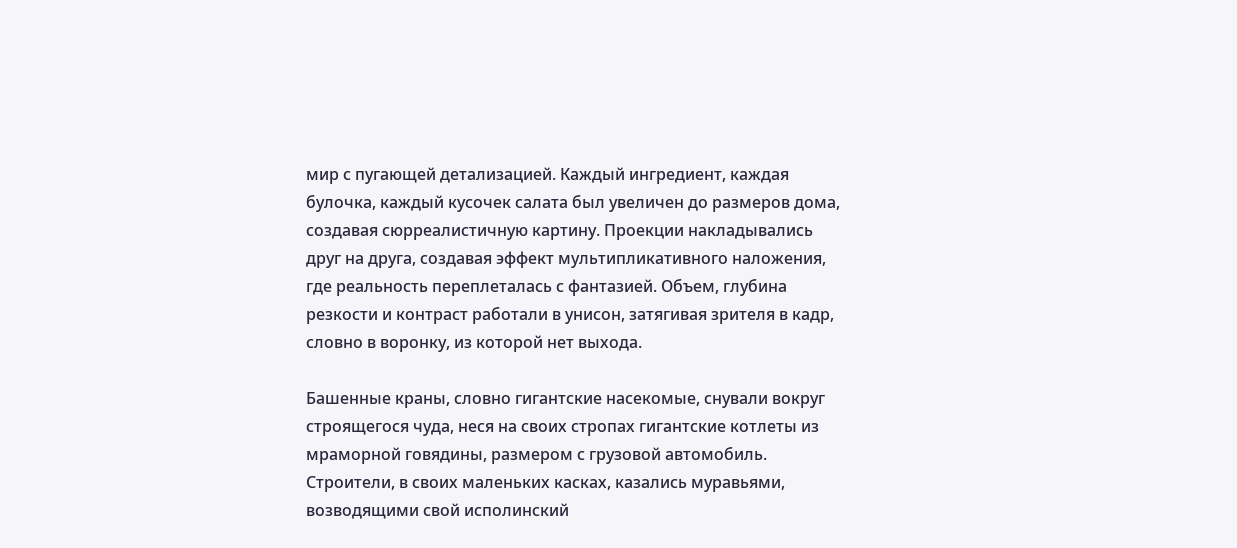мир с пугающей детализацией. Каждый ингредиент, каждая булочка, каждый кусочек салата был увеличен до размеров дома, создавая сюрреалистичную картину. Проекции накладывались друг на друга, создавая эффект мультипликативного наложения, где реальность переплеталась с фантазией. Объем, глубина резкости и контраст работали в унисон, затягивая зрителя в кадр, словно в воронку, из которой нет выхода.

Башенные краны, словно гигантские насекомые, снували вокруг строящегося чуда, неся на своих стропах гигантские котлеты из мраморной говядины, размером с грузовой автомобиль. Строители, в своих маленьких касках, казались муравьями, возводящими свой исполинский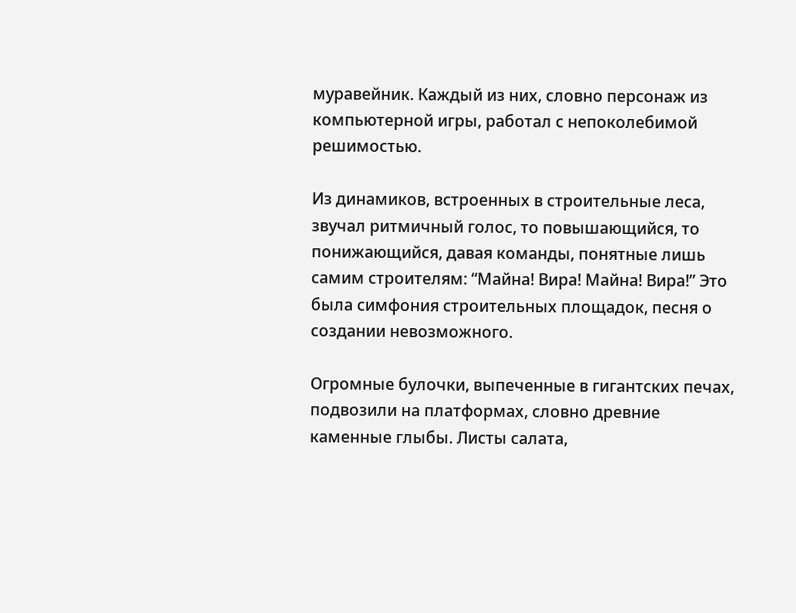муравейник. Каждый из них, словно персонаж из компьютерной игры, работал с непоколебимой решимостью.

Из динамиков, встроенных в строительные леса, звучал ритмичный голос, то повышающийся, то понижающийся, давая команды, понятные лишь самим строителям: “Майна! Вира! Майна! Вира!” Это была симфония строительных площадок, песня о создании невозможного.

Огромные булочки, выпеченные в гигантских печах, подвозили на платформах, словно древние каменные глыбы. Листы салата,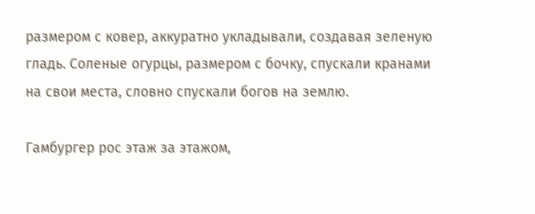размером с ковер, аккуратно укладывали, создавая зеленую гладь. Соленые огурцы, размером с бочку, спускали кранами на свои места, словно спускали богов на землю.

Гамбургер рос этаж за этажом,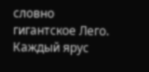словно гигантское Лего. Каждый ярус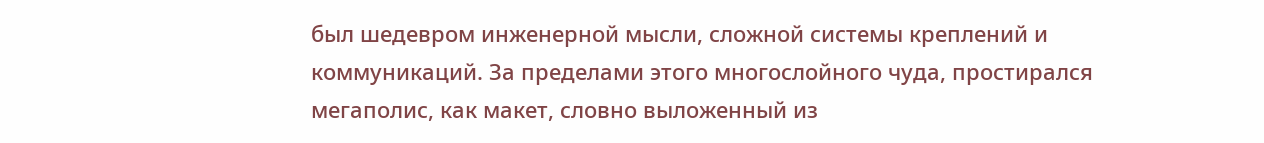был шедевром инженерной мысли, сложной системы креплений и коммуникаций. За пределами этого многослойного чуда, простирался мегаполис, как макет, словно выложенный из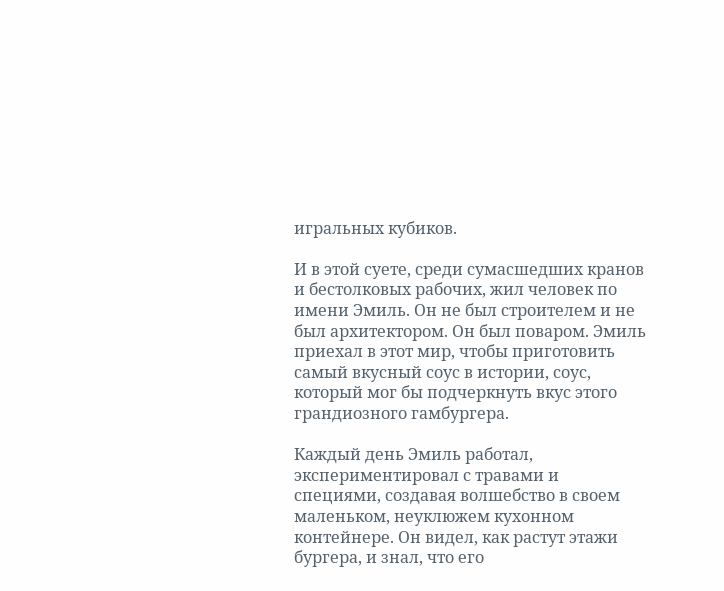игральных кубиков.

И в этой суете, среди сумасшедших кранов и бестолковых рабочих, жил человек по имени Эмиль. Он не был строителем и не был архитектором. Он был поваром. Эмиль приехал в этот мир, чтобы приготовить самый вкусный соус в истории, соус, который мог бы подчеркнуть вкус этого грандиозного гамбургера.

Каждый день Эмиль работал, экспериментировал с травами и специями, создавая волшебство в своем маленьком, неуклюжем кухонном контейнере. Он видел, как растут этажи бургера, и знал, что его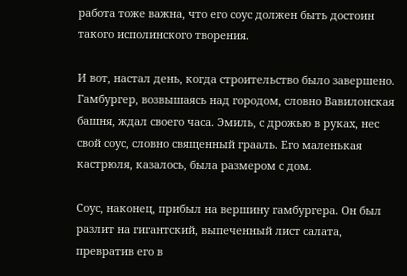работа тоже важна, что его соус должен быть достоин такого исполинского творения.

И вот, настал день, когда строительство было завершено. Гамбургер, возвышаясь над городом, словно Вавилонская башня, ждал своего часа. Эмиль, с дрожью в руках, нес свой соус, словно священный грааль. Его маленькая кастрюля, казалось, была размером с дом.

Соус, наконец, прибыл на вершину гамбургера. Он был разлит на гигантский, выпеченный лист салата, превратив его в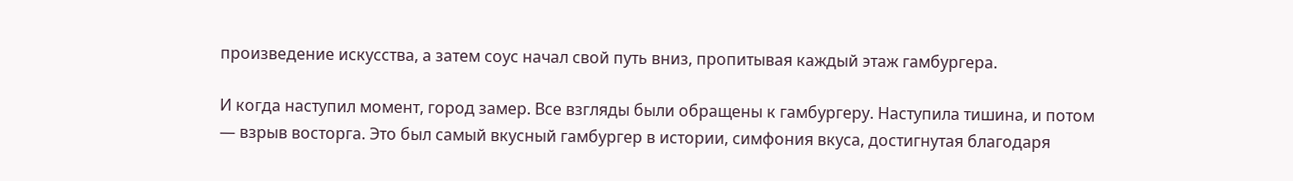произведение искусства, а затем соус начал свой путь вниз, пропитывая каждый этаж гамбургера.

И когда наступил момент, город замер. Все взгляды были обращены к гамбургеру. Наступила тишина, и потом — взрыв восторга. Это был самый вкусный гамбургер в истории, симфония вкуса, достигнутая благодаря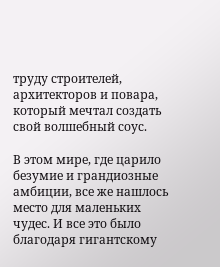труду строителей, архитекторов и повара, который мечтал создать свой волшебный соус.

В этом мире, где царило безумие и грандиозные амбиции, все же нашлось место для маленьких чудес. И все это было благодаря гигантскому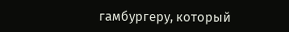гамбургеру, который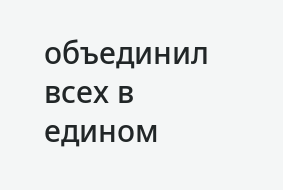объединил всех в едином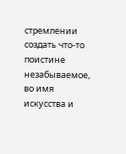стремлении создать что-то поистине незабываемое, во имя искусства и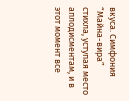вкуса. Симфония “Майна-вира” стихла, уступая место аплодисментам, и в этот момент все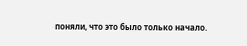поняли, что это было только начало.